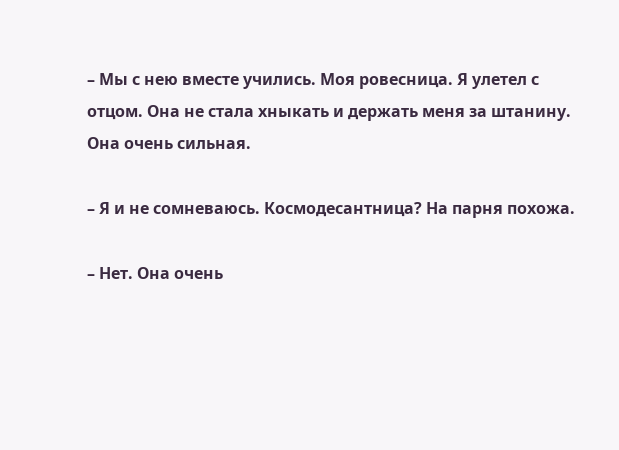– Мы с нею вместе учились. Моя ровесница. Я улетел с отцом. Она не стала хныкать и держать меня за штанину. Она очень сильная.

– Я и не сомневаюсь. Космодесантница? На парня похожа.

– Нет. Она очень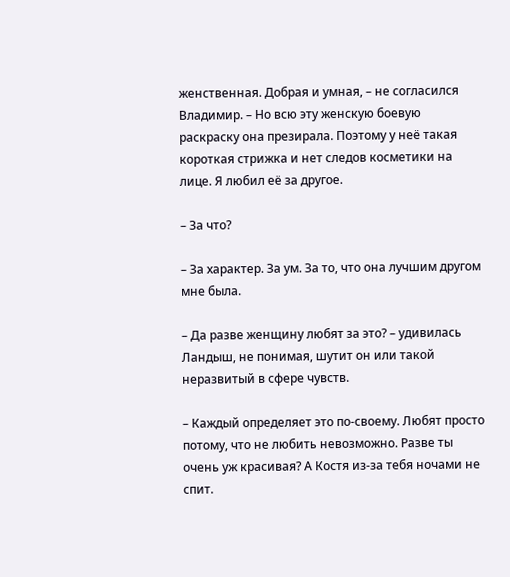женственная. Добрая и умная, – не согласился Владимир. – Но всю эту женскую боевую раскраску она презирала. Поэтому у неё такая короткая стрижка и нет следов косметики на лице. Я любил её за другое.

– За что?

– За характер. За ум. За то, что она лучшим другом мне была.

– Да разве женщину любят за это? – удивилась Ландыш, не понимая, шутит он или такой неразвитый в сфере чувств.

– Каждый определяет это по-своему. Любят просто потому, что не любить невозможно. Разве ты очень уж красивая? А Костя из-за тебя ночами не спит.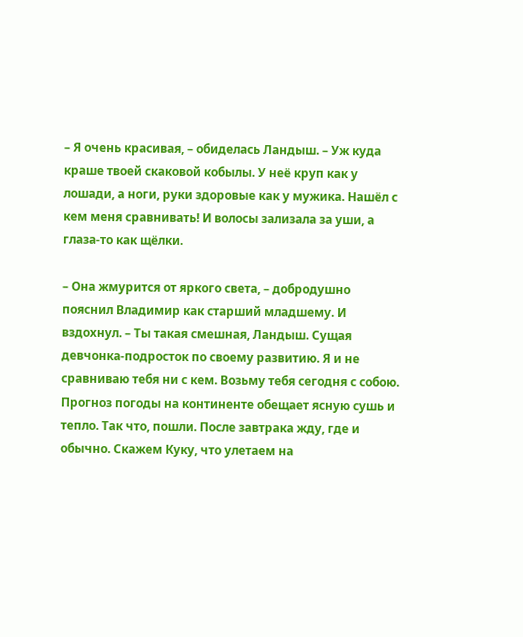– Я очень красивая, – обиделась Ландыш. – Уж куда краше твоей скаковой кобылы. У неё круп как у лошади, а ноги, руки здоровые как у мужика. Нашёл с кем меня сравнивать! И волосы зализала за уши, а глаза-то как щёлки.

– Она жмурится от яркого света, – добродушно пояснил Владимир как старший младшему. И вздохнул. – Ты такая смешная, Ландыш. Сущая девчонка-подросток по своему развитию. Я и не сравниваю тебя ни с кем. Возьму тебя сегодня с собою. Прогноз погоды на континенте обещает ясную сушь и тепло. Так что, пошли. После завтрака жду, где и обычно. Скажем Куку, что улетаем на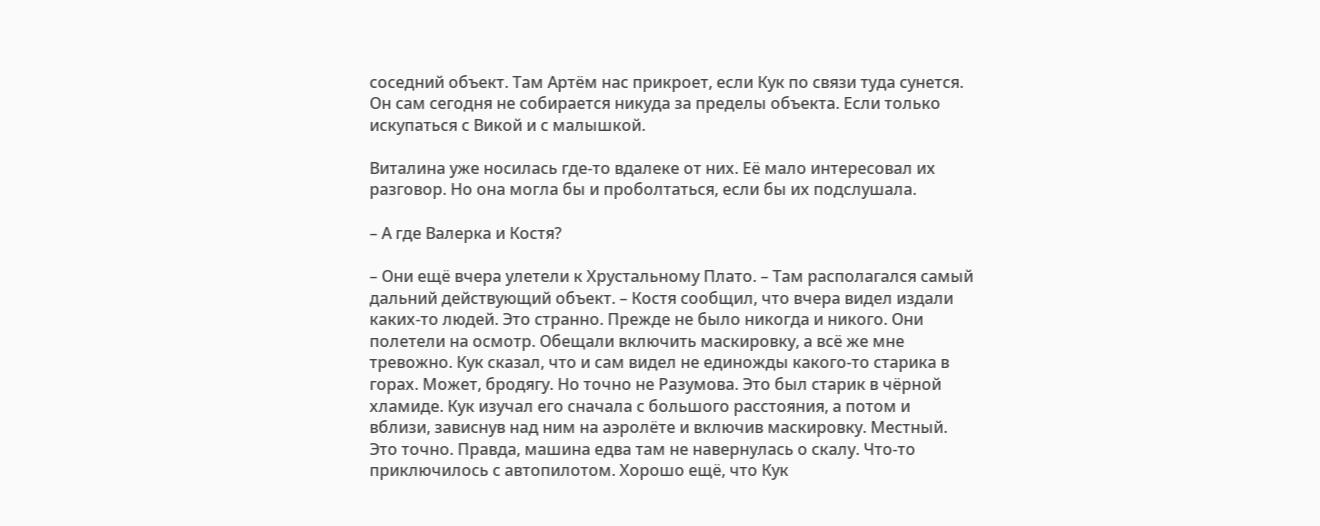соседний объект. Там Артём нас прикроет, если Кук по связи туда сунется. Он сам сегодня не собирается никуда за пределы объекта. Если только искупаться с Викой и с малышкой.

Виталина уже носилась где-то вдалеке от них. Её мало интересовал их разговор. Но она могла бы и проболтаться, если бы их подслушала.

– А где Валерка и Костя?

– Они ещё вчера улетели к Хрустальному Плато. – Там располагался самый дальний действующий объект. – Костя сообщил, что вчера видел издали каких-то людей. Это странно. Прежде не было никогда и никого. Они полетели на осмотр. Обещали включить маскировку, а всё же мне тревожно. Кук сказал, что и сам видел не единожды какого-то старика в горах. Может, бродягу. Но точно не Разумова. Это был старик в чёрной хламиде. Кук изучал его сначала с большого расстояния, а потом и вблизи, зависнув над ним на аэролёте и включив маскировку. Местный. Это точно. Правда, машина едва там не навернулась о скалу. Что-то приключилось с автопилотом. Хорошо ещё, что Кук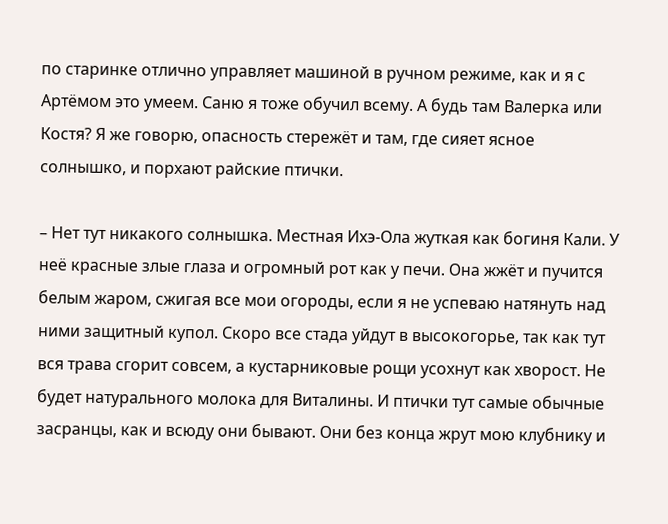по старинке отлично управляет машиной в ручном режиме, как и я с Артёмом это умеем. Саню я тоже обучил всему. А будь там Валерка или Костя? Я же говорю, опасность стережёт и там, где сияет ясное солнышко, и порхают райские птички.

– Нет тут никакого солнышка. Местная Ихэ-Ола жуткая как богиня Кали. У неё красные злые глаза и огромный рот как у печи. Она жжёт и пучится белым жаром, сжигая все мои огороды, если я не успеваю натянуть над ними защитный купол. Скоро все стада уйдут в высокогорье, так как тут вся трава сгорит совсем, а кустарниковые рощи усохнут как хворост. Не будет натурального молока для Виталины. И птички тут самые обычные засранцы, как и всюду они бывают. Они без конца жрут мою клубнику и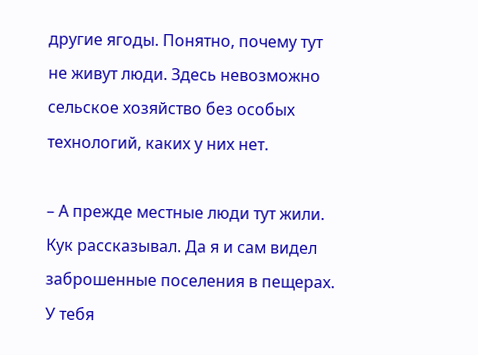другие ягоды. Понятно, почему тут не живут люди. Здесь невозможно сельское хозяйство без особых технологий, каких у них нет.

– А прежде местные люди тут жили. Кук рассказывал. Да я и сам видел заброшенные поселения в пещерах. У тебя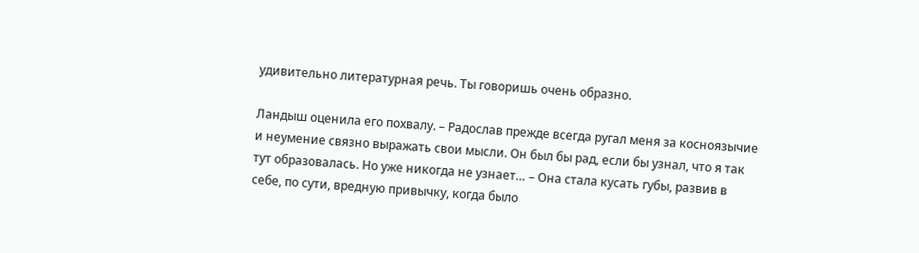удивительно литературная речь. Ты говоришь очень образно.

Ландыш оценила его похвалу. – Радослав прежде всегда ругал меня за косноязычие и неумение связно выражать свои мысли. Он был бы рад, если бы узнал, что я так тут образовалась. Но уже никогда не узнает… – Она стала кусать губы, развив в себе, по сути, вредную привычку, когда было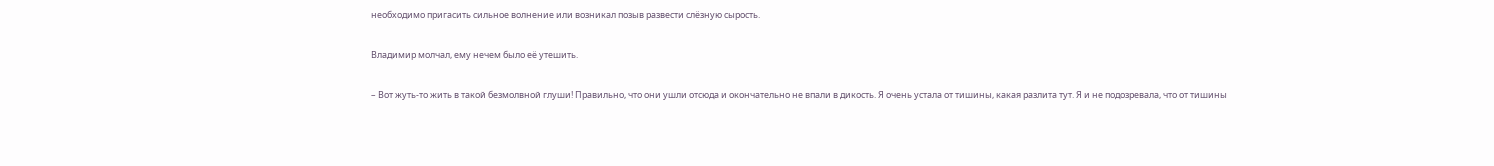необходимо пригасить сильное волнение или возникал позыв развести слёзную сырость.

Владимир молчал, ему нечем было её утешить.

– Вот жуть-то жить в такой безмолвной глуши! Правильно, что они ушли отсюда и окончательно не впали в дикость. Я очень устала от тишины, какая разлита тут. Я и не подозревала, что от тишины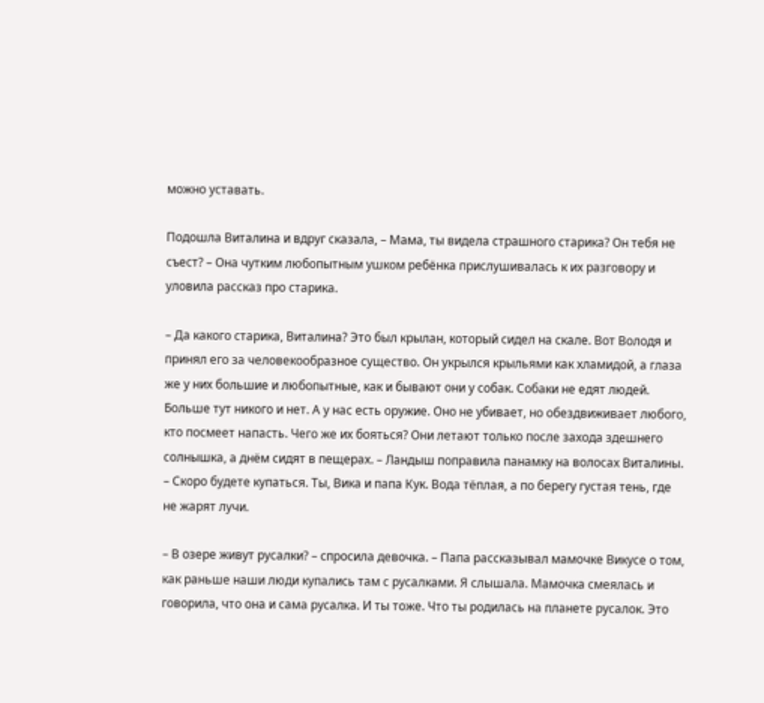можно уставать.

Подошла Виталина и вдруг сказала, – Мама, ты видела страшного старика? Он тебя не съест? – Она чутким любопытным ушком ребёнка прислушивалась к их разговору и уловила рассказ про старика.

– Да какого старика, Виталина? Это был крылан, который сидел на скале. Вот Володя и принял его за человекообразное существо. Он укрылся крыльями как хламидой, а глаза же у них большие и любопытные, как и бывают они у собак. Собаки не едят людей. Больше тут никого и нет. А у нас есть оружие. Оно не убивает, но обездвиживает любого, кто посмеет напасть. Чего же их бояться? Они летают только после захода здешнего солнышка, а днём сидят в пещерах. – Ландыш поправила панамку на волосах Виталины. – Скоро будете купаться. Ты, Вика и папа Кук. Вода тёплая, а по берегу густая тень, где не жарят лучи.

– В озере живут русалки? – спросила девочка. – Папа рассказывал мамочке Викусе о том, как раньше наши люди купались там с русалками. Я слышала. Мамочка смеялась и говорила, что она и сама русалка. И ты тоже. Что ты родилась на планете русалок. Это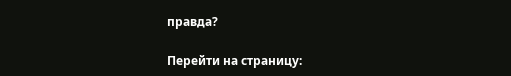правда?

Перейти на страницу: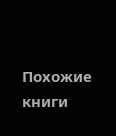Похожие книги